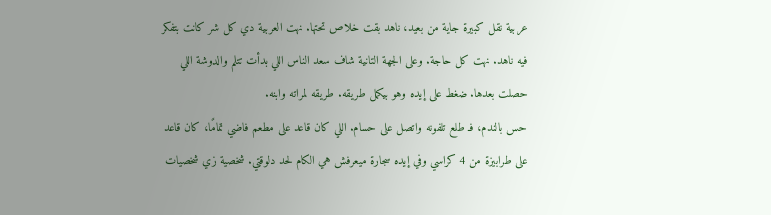عربية نقل كبيرة جاية من بعيد، ناهد بقت خلاص تحتها. نهت العربية دي كل شر كانت بتفكر فيه ناهد. نهت كل حاجة. وعلى الجهة التانية شاف سعد الناس اللي بدأت تتلم والدوشة اللي حصلت بعدها. ضغط على إيده وهو بيكمل طريقه. طريقه لمراته وابنه.
حس بالندم، فـ طلع تلفونه واتصل على حسام. اللي كان قاعد على مطعم فاضي تمامًا، كان قاعد على طرابيزة من 4 كراسي وفي إيده سجارة ميعرفش هي الكام لحد دلوقتي. شخصية زي شخصيات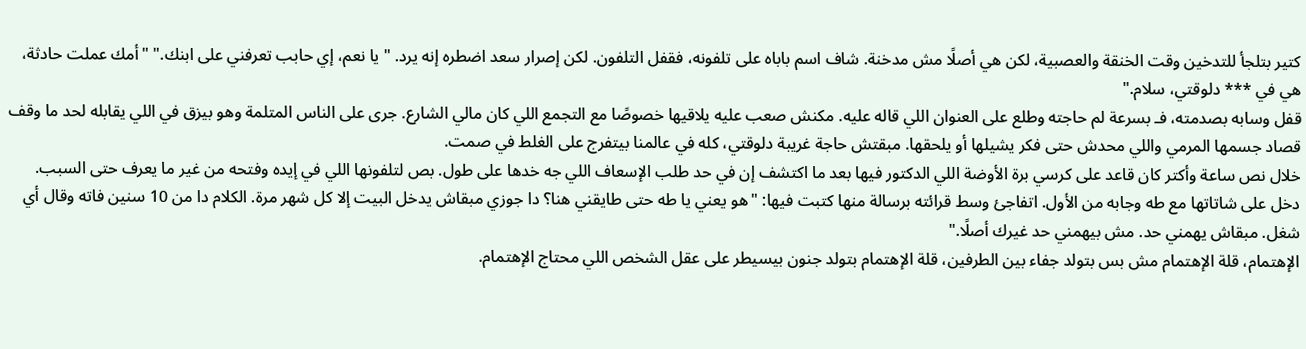كتير بتلجأ للتدخين وقت الخنقة والعصبية، لكن هي أصلًا مش مدخنة. شاف اسم باباه على تلفونه، فقفل التلفون. لكن إصرار سعد اضطره إنه يرد. "يا نعم، إي حابب تعرفني على ابنك." "أمك عملت حادثة، هي في *** دلوقتي، سلام."
قفل وسابه بصدمته، فـ بسرعة لم حاجته وطلع على العنوان اللي قاله عليه. مكنش صعب عليه يلاقيها خصوصًا مع التجمع اللي كان مالي الشارع. جرى على الناس المتلمة وهو بيزق في اللي يقابله لحد ما وقف قصاد جسمها المرمي واللي محدش حتى فكر يشيلها أو يلحقها. مبقتش حاجة غريبة دلوقتي، كله في عالمنا بيتفرج على الغلط في صمت.
خلال نص ساعة وأكتر كان قاعد على كرسي برة الأوضة اللي الدكتور فيها بعد ما اكتشف إن في حد طلب الإسعاف اللي جه خدها على طول. بص لتلفونها اللي في إيده وفتحه من غير ما يعرف حتى السبب. دخل على شاتاتها مع طه وجابه من الأول. اتفاجئ وسط قرائته برسالة منها كتبت فيها: "هو يعني يا طه حتى طايقني هنا؟ دا جوزي مبقاش يدخل البيت إلا كل شهر مرة. الكلام دا من 10 سنين فاته وقال أي شغل. مبقاش يهمني حد. مش بيهمني حد غيرك أصلًا."
الإهتمام، قلة الإهتمام مش بس بتولد جفاء بين الطرفين، قلة الإهتمام بتولد جنون بيسيطر على عقل الشخص اللي محتاج الإهتمام.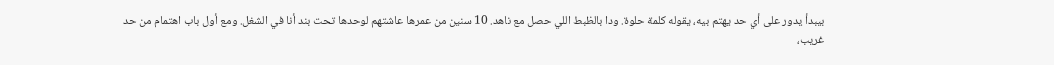بيبدأ يدور على أي حد يهتم بيه، يقوله كلمة حلوة. ودا بالظبط اللي حصل مع ناهد. 10 سنين من عمرها عاشتهم لوحدها تحت بند أنا في الشغل. ومع أول باب اهتمام من حد غريب،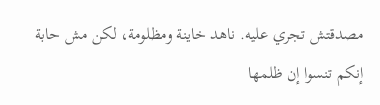مصدقتش تجري عليه. ناهد خاينة ومظلومة، لكن مش حابة إنكم تنسوا إن ظلمها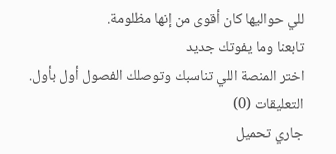للي حواليها كان أقوى من إنها مظلومة.
تابعنا وما يفوتك جديد
اختر المنصة اللي تناسبك وتوصلك الفصول أول بأول.
التعليقات (0)
جاري تحميل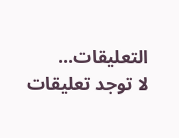التعليقات...
لا توجد تعليقات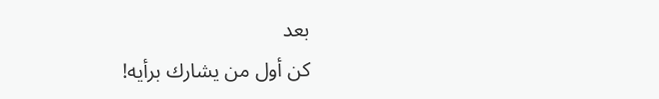بعد
كن أول من يشارك برأيه!